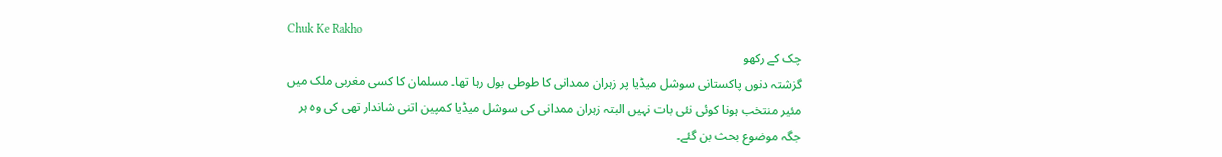Chuk Ke Rakho
چک کے رکھو
گزشتہ دنوں پاکستانی سوشل میڈیا پر زہران ممدانی کا طوطی بول رہا تھا۔ مسلمان کا کسی مغربی ملک میں مئیر منتخب ہونا کوئی نئی بات نہیں البتہ زہران ممدانی کی سوشل میڈیا کمپین اتنی شاندار تھی کی وہ ہر جگہ موضوع بحث بن گئے۔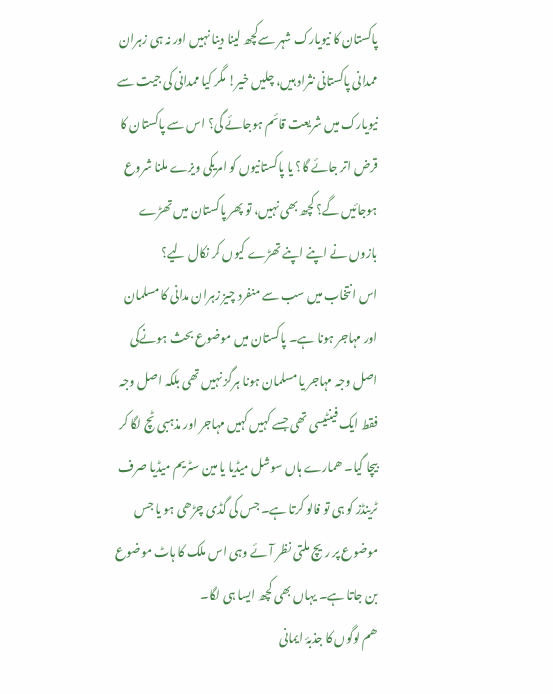پاکستان کا نیویارک شہر سےکچھ لینا دینا نہیں اور نہ ہی زہران ممدانی پاکستانی نثراد ہیں، چلیں خیر! مگر کیا ممدانی کی جیت سے نیویارک میں شریعت قائم ہوجائے گی؟ اس سے پاکستان کا قرض اتر جائے گا؟ یا پاکستانیوں کو امریکی ویزے ملنا شروع ہوجائیں گے؟ کچھ بھی نہیں، تو پھر پاکستان میں تھڑے بازوں نے اپنے اپنے تھڑے کیوں کر نکال لیے؟
اس انتخاب میں سب سے منفرد چیز زہران مدانی کا مسلمان اور مہاجر ہونا ہے۔ پاکستان میں موضوع بحث ہونےکی اصل وجہ مہاجر یا مسلمان ہونا ہرگز نہیں تھی بلکہ اصل وجہ فقط ایک فینٹیسی تھی جسے کہیں کہیں مہاجر اور مذہبی ٹچ لگا کر بیچا گیا۔ ھمارے ہاں سوشل میڈیا یا مین سٹریم میڈیا صرف ٹرینڈز کو ہی تو فالو کرتا ہے۔ جس کی گڈی چڑھی ہو یا جس موضوع پر ریچ ملتی نظر آئے وہی اس ملک کا ہاٹ موضوع بن جاتا ہے۔ یہاں بھی کچھ ایسا ہی لگا۔
ھم لوگوں کا جذبۂ ایمانی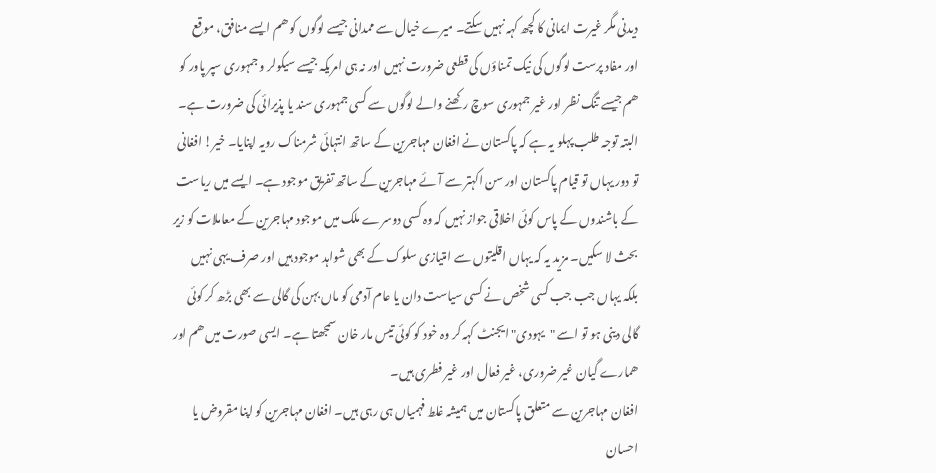دیدنی مگر غیرت ایمانی کا کچھ کہہ نہیں سکتے۔ میرے خیال سے ممدانی جیسے لوگوں کو ھم ایسے منافق، موقع اور مفاد پرست لوگوں کی نیک تمناؤں کی قطعی ضرورت نہیں اور نہ ہی امریکہ جیسے سیکولر و جمہوری سپر پاور کو ھم جیسے تنگ نظر اور غیر جمہوری سوچ رکھنے والے لوگوں سے کسی جمہوری سند یا پذیرائی کی ضرورت ہے۔
البتہ توجہ طلب پہلو یہ ہے کہ پاکستان نے افغان مہاجرین کے ساتھ انتہائی شرمناک رویہ اپنایا۔ خیر! افغانی تو دور یہاں تو قیام پاکستان اور سن اکہتر سے آئے مہاجرین کے ساتھ تفریق موجود ہے۔ ایسے میں ریاست کے باشندوں کے پاس کوئی اخلاقی جواز نہیں کہ وہ کسی دوسرے ملک میں موجود مہاجرین کے معاملات کو زیر بحث لا سکیں۔ مزید یہ کہ یہاں اقلیتوں سے امتیازی سلوک کے بھی شواہد موجود ہیں اور صرف یہی نہیں بلکہ یہاں جب جب کسی شخص نے کسی سیاست دان یا عام آدمی کو ماں بہن کی گالی سے بھی بڑھ کر کوئی گالی دینی ہو تو اسے "یہودی" ایجنٹ کہہ کر وہ خود کو کوئی تیس مار خان سمجھتا ہے۔ ایسی صورت میں ھم اور ھمارے گیان غیر ضروری، غیر فعال اور غیر فطری ہیں۔
افغان مہاجرین سے متعلق پاکستان میں ہمیشہ غلط فہمیاں ہی رہی ہیں۔ افغان مہاجرین کو اپنا مقروض یا احسان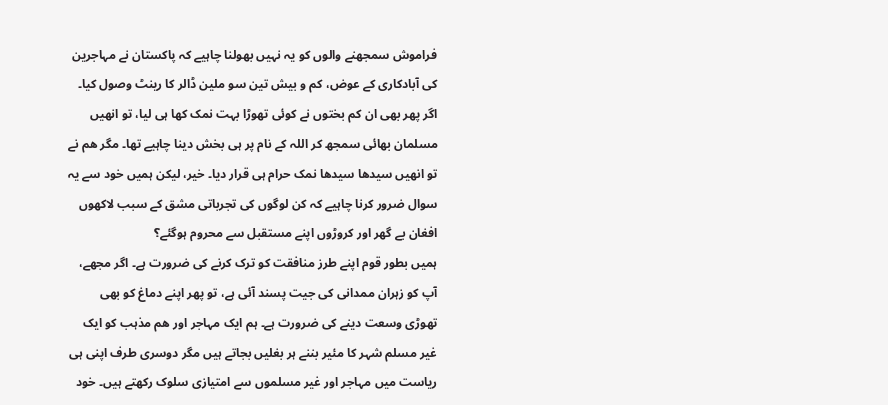فراموش سمجھنے والوں کو یہ نہیں بھولنا چاہیے کہ پاکستان نے مہاجرین کی آبادکاری کے عوض، کم و بیش تین سو ملین ڈالر کا رینٹ وصول کیا۔ اگر پھر بھی ان کم بختوں نے کوئی تھوڑا بہت نمک کھا ہی لیا، تو انھیں مسلمان بھائی سمجھ کر اللہ کے نام پر ہی بخش دینا چاہیے تھا۔ مگر ھم نے تو انھیں سیدھا سیدھا نمک حرام ہی قرار دیا۔ خیر، لیکن ہمیں خود سے یہ سوال ضرور کرنا چاہیے کہ کن لوگوں کی تجرباتی مشق کے سبب لاکھوں افغان بے گھر اور کروڑوں اپنے مستقبل سے محروم ہوگئے؟
ہمیں بطور قوم اپنے طرز منافقت کو ترک کرنے کی ضرورت ہے۔ اگر مجھے، آپ کو زہران ممدانی کی جیت پسند آئی ہے، تو پھر اپنے دماغ کو بھی تھوڑی وسعت دینے کی ضرورت ہے۔ ہم ایک مہاجر اور ھم مذہب کو ایک غیر مسلم شہر کا مئیر بننے ہر بغلیں بجاتے ہیں مگر دوسری طرف اپنی ہی ریاست میں مہاجر اور غیر مسلموں سے امتیازی سلوک رکھتے ہیں۔ خود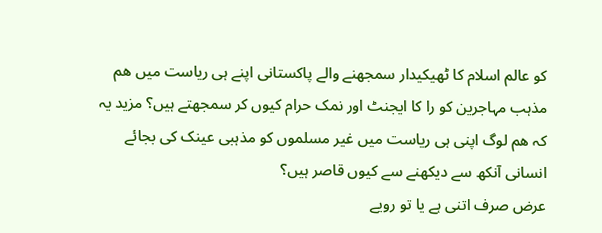کو عالم اسلام کا ٹھیکیدار سمجھنے والے پاکستانی اپنے ہی ریاست میں ھم مذہب مہاجرین کو را کا ایجنٹ اور نمک حرام کیوں کر سمجھتے ہیں؟ مزید یہ کہ ھم لوگ اپنی ہی ریاست میں غیر مسلموں کو مذہبی عینک کی بجائے انسانی آنکھ سے دیکھنے سے کیوں قاصر ہیں؟
عرض صرف اتنی ہے یا تو رویے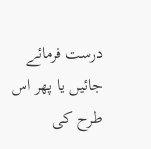درست فرمائے جائیں یا پھر اس طرح کی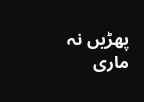پھڑیں نہ ماری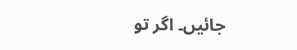جائیں۔ اگر تو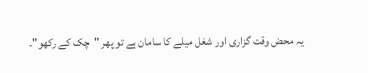یہ محض وقت گزاری اور شغل میلے کا سامان ہے تو پھر "چک کے رکھو"۔